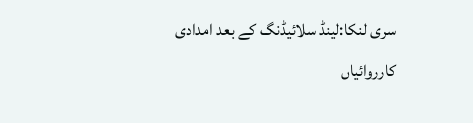سری لنکا:لینڈ سلائیڈنگ کے بعد امدادی کارروائیاں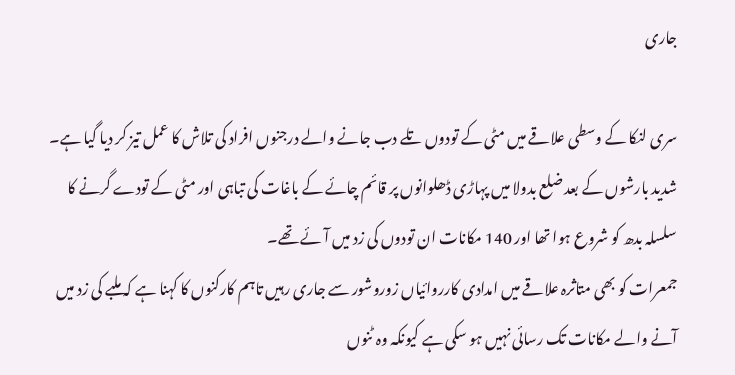جاری

سری لنکا کے وسطی علاقے میں مٹی کے تودوں تلے دب جانے والے درجنوں افراد کی تلاش کا عمل تیز کر دیا گیا ہے۔
شدید بارشوں کے بعد ضلع بدولا میں پہاڑی ڈھلوانوں پر قائم چائے کے باغات کی تباہی اور مٹی کے تودے گرنے کا سلسلہ بدھ کو شروع ہوا تھا اور 140 مکانات ان تودوں کی زد میں آئے تھے۔
جمعرات کو بھی متاثرہ علاقے میں امدادی کارروائیاں زوروشور سے جاری رہیں تاہم کارکنوں کا کہنا ہے کہ ملبے کی زد میں آنے والے مکانات تک رسائی نہیں ہو سکی ہے کیونکہ وہ ٹنوں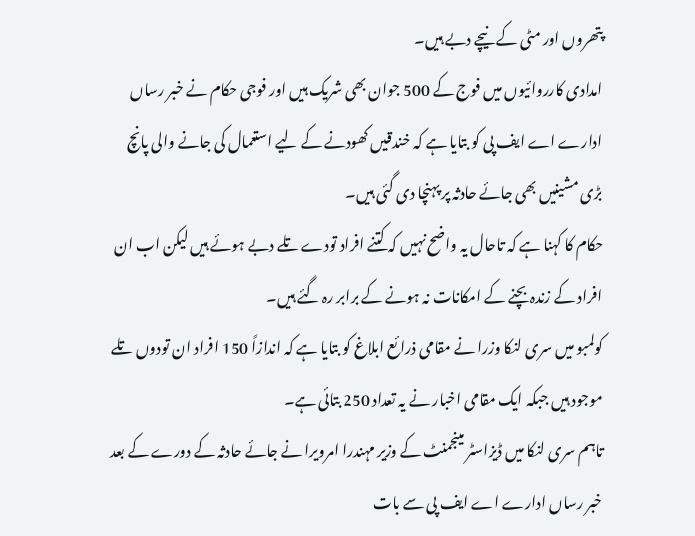پتھروں اور مٹی کے نیچے دبے ہیں۔
امدادی کارروائیوں میں فوج کے 500 جوان بھی شریک ہیں اور فوجی حکام نے خبر رساں ادارے اے ایف پی کو بتایا ہے کہ خندقیں کھودنے کے لیے استعمال کی جانے والی پانچ بڑی مشینیں بھی جائے حادثہ پر پہنچا دی گئی ہیں۔
حکام کا کہنا ہے کہ تاحال یہ واضح نہیں کہ کتنے افراد تودے تلے دبے ہوئے ہیں لیکن اب ان افراد کے زندہ بچنے کے امکانات نہ ہونے کے برابر رہ گئے ہیں۔
کولمبو میں سری لنکا وزرا نے مقامی ذرائع ابلاغ کو بتایا ہے کہ اندازاً 150 افراد ان تودوں تلے موجود ہیں جبکہ ایک مقامی اخبار نے یہ تعداد 250 بتائی ہے۔
تاہم سری لنکا میں ڈیزاسٹر مینجمنٹ کے وزیر مہندرا امرویرا نے جائے حادثہ کے دورے کے بعد خبر رساں ادارے اے ایف پی سے بات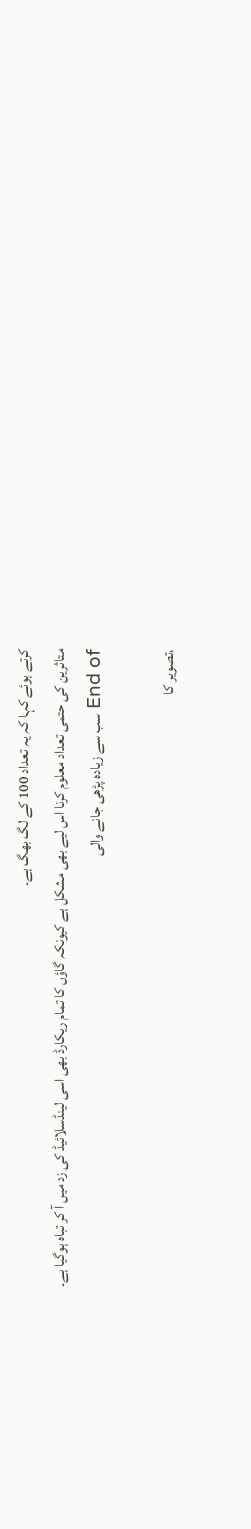کرتے ہوئے کہا کہ یہ تعداد 100 کے لگ بھگ ہے۔
متاثرین کی حتمی تعداد معلوم کرنا اس لیے بھی مشکل ہے کیونکہ گاؤں کا تمام ریکارڈ بھی اسی لینڈسلائیڈ کی زد میں آ کر تباہ ہوگیا ہے۔
End of سب سے زیادہ پڑھی جانے والی

،تصویر کا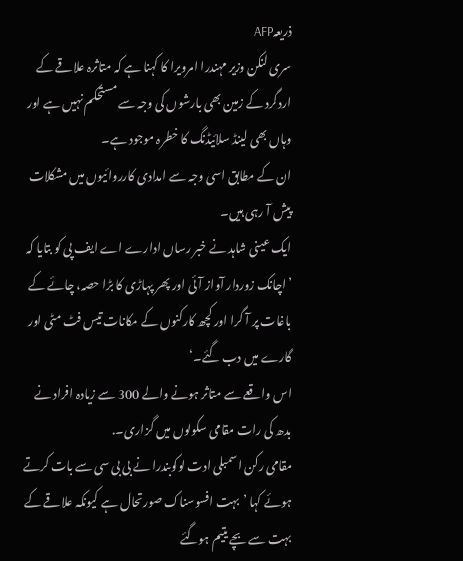ذریعہAFP
سری لنکن وزیر مہندرا امرویرا کا کہنا ہے کہ متاثرہ علاقے کے اردگرد کے زمین بھی بارشوں کی وجہ سے مستحکم نہیں ہے اور وہاں بھی لینڈ سلائیڈنگ کا خطرہ موجود ہے۔
ان کے مطابق اسی وجہ سے امدادی کارروائیوں میں مشکلات پیش آ رہی ہیں۔
ایک عینی شاہد نے خبر رساں ادارے اے ایف پی کو بتایا کہ ’اچانک زوردار آواز آئی اور پھر پہاڑی کا بڑا حصہ، چائے کے باغات پر آ گرا اور کچھ کارکنوں کے مکانات تیس فٹ مٹی اور گارے میں دب گئے۔‘
اس واقعے سے متاثر ہونے والے 300 سے زیادہ افراد نے بدھ کی رات مقامی سکولوں میں گزاری۔.
مقامی رکن اسمبلی ادت لوکوبندرا نے بی بی سی سے بات کرتے ہوئے کہا ’بہت افسوسناک صورتحال ہے کیونکہ علاقے کے بہت سے بچے یتیم ہوگئے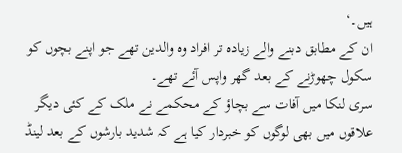ہیں۔‘
ان کے مطابق دبنے والے زیادہ تر افراد وہ والدین تھے جو اپنے بچوں کو سکول چھوڑنے کے بعد گھر واپس آئے تھے۔
سری لنکا میں آفات سے بچاؤ کے محکمے نے ملک کے کئی دیگر علاقوں میں بھی لوگوں کو خبردار کیا ہے کہ شدید بارشوں کے بعد لینڈ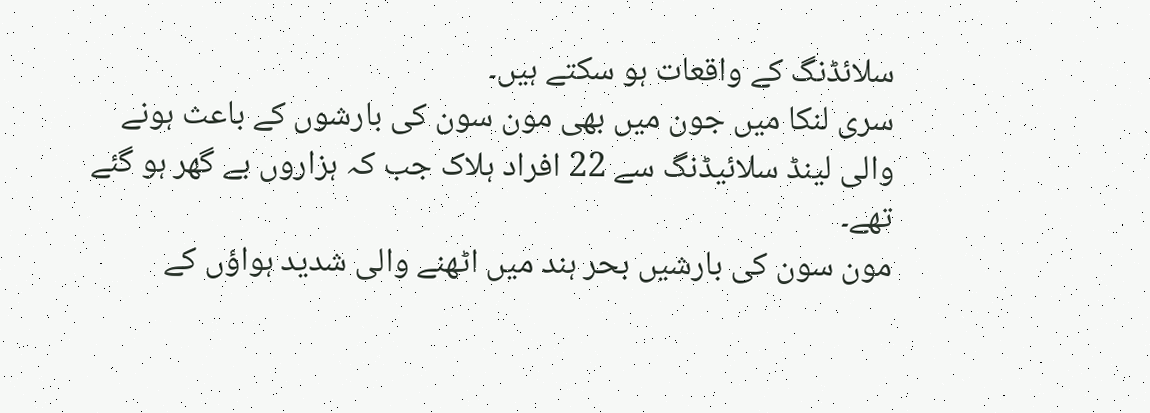سلائڈنگ کے واقعات ہو سکتے ہیں۔
سری لنکا میں جون میں بھی مون سون کی بارشوں کے باعث ہونے والی لینڈ سلائیڈنگ سے 22 افراد ہلاک جب کہ ہزاروں بے گھر ہو گئے تھے۔
مون سون کی بارشیں بحر ہند میں اٹھنے والی شدید ہواؤں کے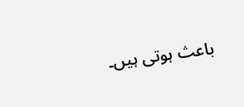باعث ہوتی ہیں۔